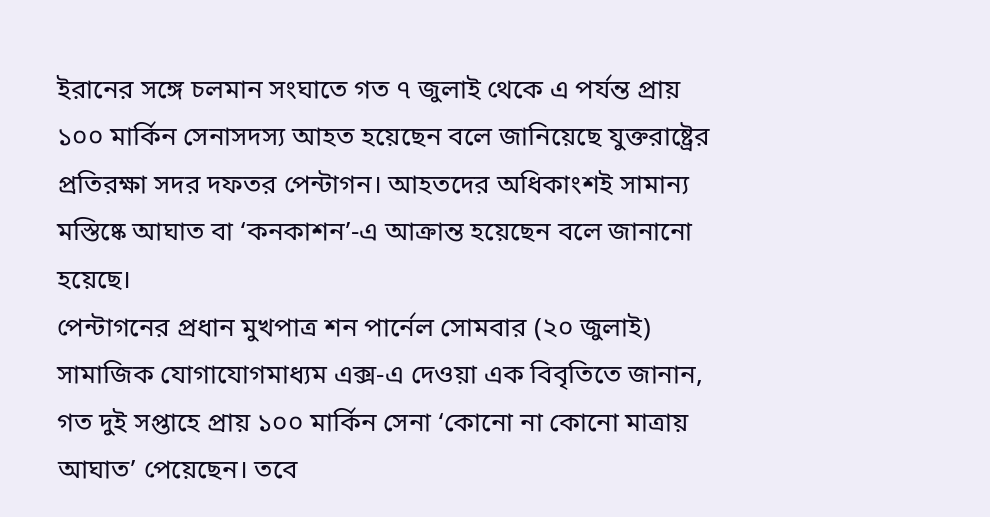ইরানের সঙ্গে চলমান সংঘাতে গত ৭ জুলাই থেকে এ পর্যন্ত প্রায় ১০০ মার্কিন সেনাসদস্য আহত হয়েছেন বলে জানিয়েছে যুক্তরাষ্ট্রের প্রতিরক্ষা সদর দফতর পেন্টাগন। আহতদের অধিকাংশই সামান্য মস্তিষ্কে আঘাত বা ‘কনকাশন’-এ আক্রান্ত হয়েছেন বলে জানানো হয়েছে।
পেন্টাগনের প্রধান মুখপাত্র শন পার্নেল সোমবার (২০ জুলাই) সামাজিক যোগাযোগমাধ্যম এক্স-এ দেওয়া এক বিবৃতিতে জানান, গত দুই সপ্তাহে প্রায় ১০০ মার্কিন সেনা ‘কোনো না কোনো মাত্রায় আঘাত’ পেয়েছেন। তবে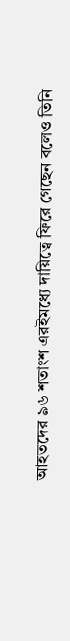আহতদের ৯৬ শতাংশ এরইমধ্যে দায়িত্বে ফিরে গেছেন বলেও তিনি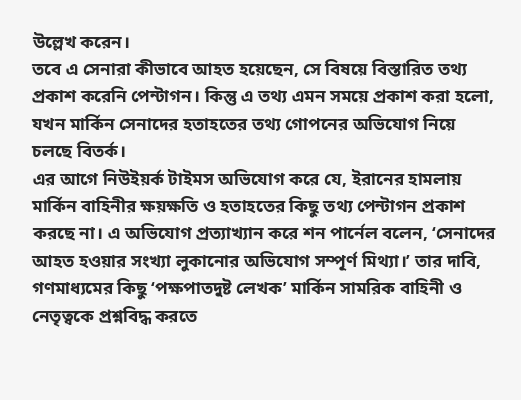উল্লেখ করেন।
তবে এ সেনারা কীভাবে আহত হয়েছেন, সে বিষয়ে বিস্তারিত তথ্য প্রকাশ করেনি পেন্টাগন। কিন্তু এ তথ্য এমন সময়ে প্রকাশ করা হলো, যখন মার্কিন সেনাদের হতাহতের তথ্য গোপনের অভিযোগ নিয়ে চলছে বিতর্ক।
এর আগে নিউইয়র্ক টাইমস অভিযোগ করে যে, ইরানের হামলায় মার্কিন বাহিনীর ক্ষয়ক্ষতি ও হতাহতের কিছু তথ্য পেন্টাগন প্রকাশ করছে না। এ অভিযোগ প্রত্যাখ্যান করে শন পার্নেল বলেন, ‘সেনাদের আহত হওয়ার সংখ্যা লুকানোর অভিযোগ সম্পূর্ণ মিথ্যা।’ তার দাবি, গণমাধ্যমের কিছু ‘পক্ষপাতদুষ্ট লেখক’ মার্কিন সামরিক বাহিনী ও নেতৃত্বকে প্রশ্নবিদ্ধ করতে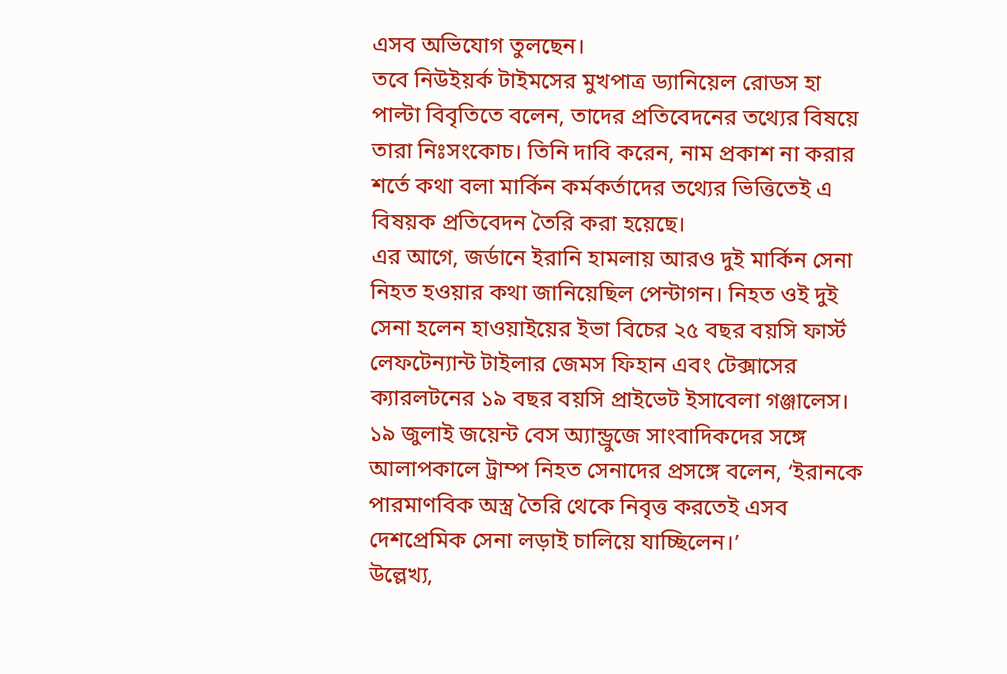এসব অভিযোগ তুলছেন।
তবে নিউইয়র্ক টাইমসের মুখপাত্র ড্যানিয়েল রোডস হা পাল্টা বিবৃতিতে বলেন, তাদের প্রতিবেদনের তথ্যের বিষয়ে তারা নিঃসংকোচ। তিনি দাবি করেন, নাম প্রকাশ না করার শর্তে কথা বলা মার্কিন কর্মকর্তাদের তথ্যের ভিত্তিতেই এ বিষয়ক প্রতিবেদন তৈরি করা হয়েছে।
এর আগে, জর্ডানে ইরানি হামলায় আরও দুই মার্কিন সেনা নিহত হওয়ার কথা জানিয়েছিল পেন্টাগন। নিহত ওই দুই সেনা হলেন হাওয়াইয়ের ইভা বিচের ২৫ বছর বয়সি ফার্স্ট লেফটেন্যান্ট টাইলার জেমস ফিহান এবং টেক্সাসের ক্যারলটনের ১৯ বছর বয়সি প্রাইভেট ইসাবেলা গঞ্জালেস।
১৯ জুলাই জয়েন্ট বেস অ্যান্ড্রুজে সাংবাদিকদের সঙ্গে আলাপকালে ট্রাম্প নিহত সেনাদের প্রসঙ্গে বলেন, ‘ইরানকে পারমাণবিক অস্ত্র তৈরি থেকে নিবৃত্ত করতেই এসব দেশপ্রেমিক সেনা লড়াই চালিয়ে যাচ্ছিলেন।’
উল্লেখ্য,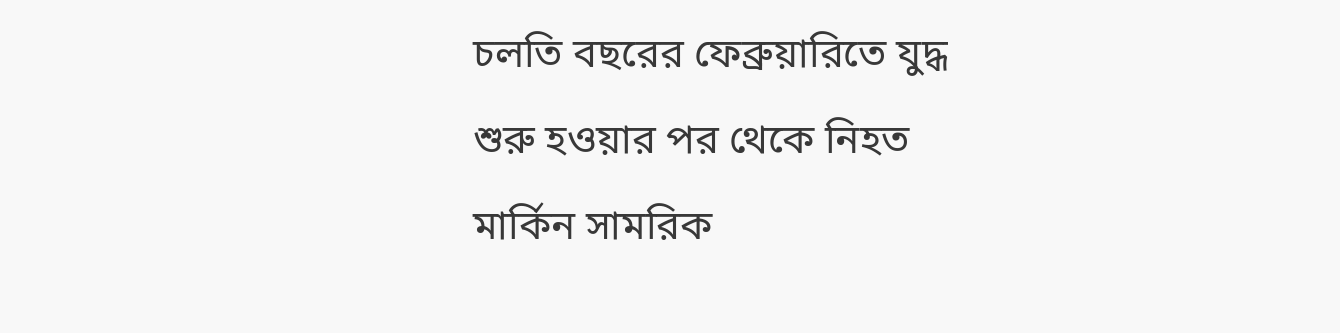চলতি বছরের ফেব্রুয়ারিতে যুদ্ধ শুরু হওয়ার পর থেকে নিহত মার্কিন সামরিক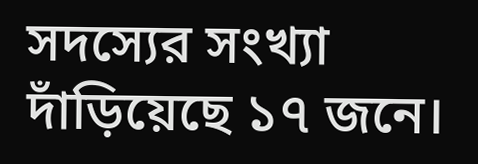সদস্যের সংখ্যা দাঁড়িয়েছে ১৭ জনে।